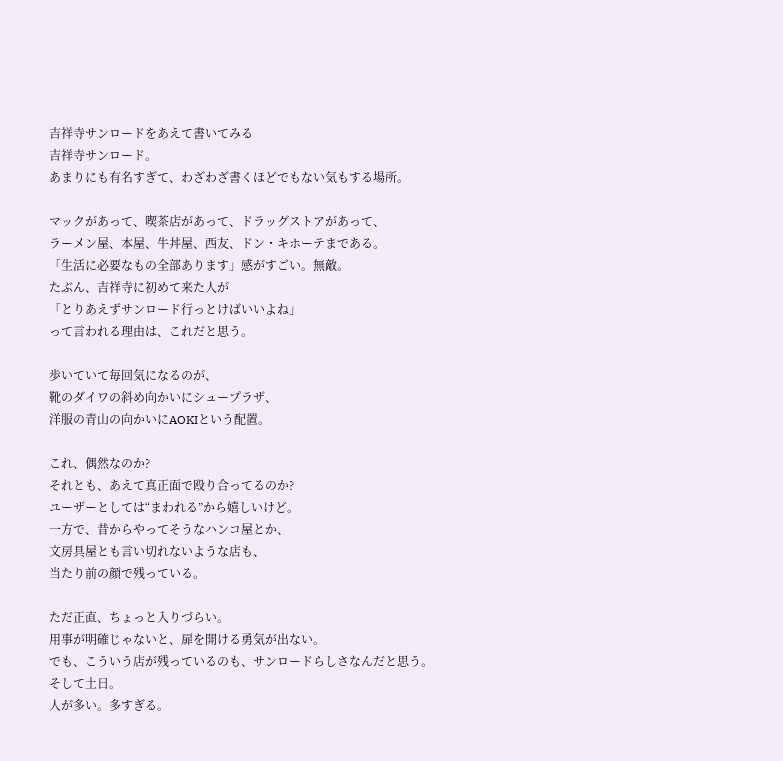吉祥寺サンロードをあえて書いてみる
吉祥寺サンロード。
あまりにも有名すぎて、わざわざ書くほどでもない気もする場所。

マックがあって、喫茶店があって、ドラッグストアがあって、
ラーメン屋、本屋、牛丼屋、西友、ドン・キホーテまである。
「生活に必要なもの全部あります」感がすごい。無敵。
たぶん、吉祥寺に初めて来た人が
「とりあえずサンロード行っとけばいいよね」
って言われる理由は、これだと思う。

歩いていて毎回気になるのが、
靴のダイワの斜め向かいにシュープラザ、
洋服の青山の向かいにAOKIという配置。

これ、偶然なのか?
それとも、あえて真正面で殴り合ってるのか?
ユーザーとしては“まわれる”から嬉しいけど。
一方で、昔からやってそうなハンコ屋とか、
文房具屋とも言い切れないような店も、
当たり前の顔で残っている。

ただ正直、ちょっと入りづらい。
用事が明確じゃないと、扉を開ける勇気が出ない。
でも、こういう店が残っているのも、サンロードらしさなんだと思う。
そして土日。
人が多い。多すぎる。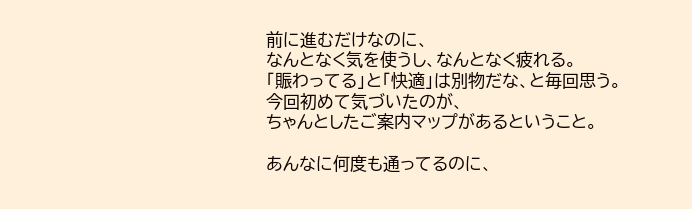前に進むだけなのに、
なんとなく気を使うし、なんとなく疲れる。
「賑わってる」と「快適」は別物だな、と毎回思う。
今回初めて気づいたのが、
ちゃんとしたご案内マップがあるということ。

あんなに何度も通ってるのに、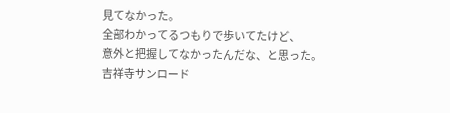見てなかった。
全部わかってるつもりで歩いてたけど、
意外と把握してなかったんだな、と思った。
吉祥寺サンロード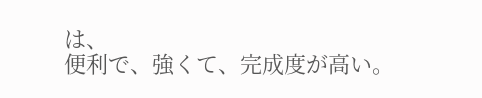は、
便利で、強くて、完成度が高い。